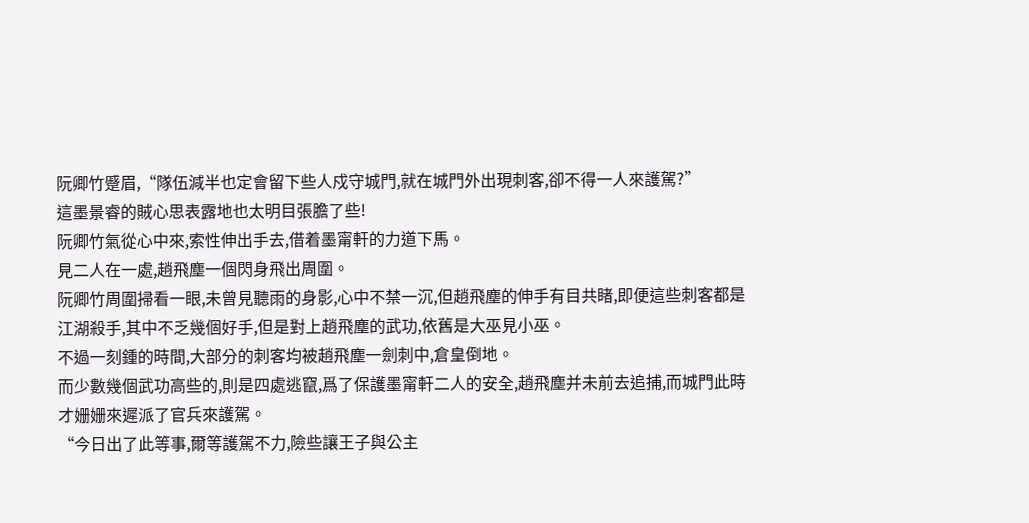阮卿竹蹙眉,“隊伍減半也定會留下些人戍守城門,就在城門外出現刺客,卻不得一人來護駕?”
這墨景睿的賊心思表露地也太明目張膽了些!
阮卿竹氣從心中來,索性伸出手去,借着墨甯軒的力道下馬。
見二人在一處,趙飛塵一個閃身飛出周圍。
阮卿竹周圍掃看一眼,未曾見聽雨的身影,心中不禁一沉,但趙飛塵的伸手有目共睹,即便這些刺客都是江湖殺手,其中不乏幾個好手,但是對上趙飛塵的武功,依舊是大巫見小巫。
不過一刻鍾的時間,大部分的刺客均被趙飛塵一劍刺中,倉皇倒地。
而少數幾個武功高些的,則是四處逃竄,爲了保護墨甯軒二人的安全,趙飛塵并未前去追捕,而城門此時才姗姗來遲派了官兵來護駕。
“今日出了此等事,爾等護駕不力,險些讓王子與公主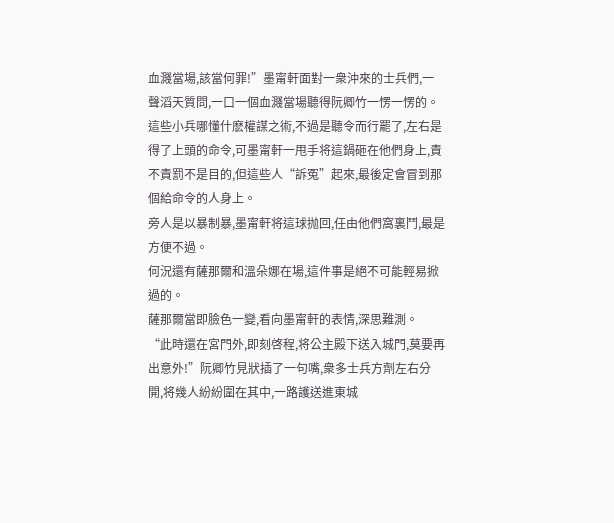血濺當場,該當何罪!”墨甯軒面對一衆沖來的士兵們,一聲滔天質問,一口一個血濺當場聽得阮卿竹一愣一愣的。
這些小兵哪懂什麽權謀之術,不過是聽令而行罷了,左右是得了上頭的命令,可墨甯軒一甩手将這鍋砸在他們身上,責不責罰不是目的,但這些人“訴冤”起來,最後定會冒到那個給命令的人身上。
旁人是以暴制暴,墨甯軒将這球抛回,任由他們窩裏鬥,最是方便不過。
何況還有薩那爾和溫朵娜在場,這件事是絕不可能輕易掀過的。
薩那爾當即臉色一變,看向墨甯軒的表情,深思難測。
“此時還在宮門外,即刻啓程,将公主殿下送入城門,莫要再出意外!”阮卿竹見狀插了一句嘴,衆多士兵方劑左右分開,将幾人紛紛圍在其中,一路護送進東城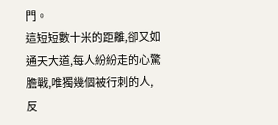門。
這短短數十米的距離,卻又如通天大道,每人紛紛走的心驚膽戰,唯獨幾個被行刺的人,反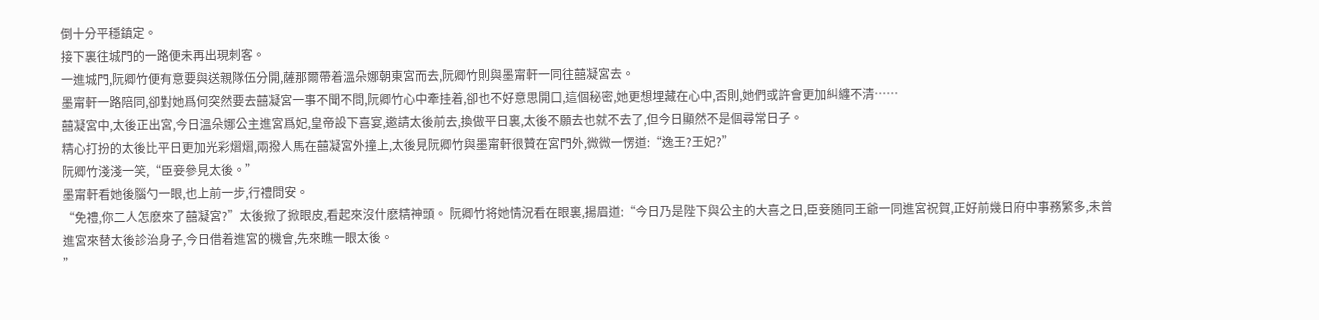倒十分平穩鎮定。
接下裏往城門的一路便未再出現刺客。
一進城門,阮卿竹便有意要與送親隊伍分開,薩那爾帶着溫朵娜朝東宮而去,阮卿竹則與墨甯軒一同往囍凝宮去。
墨甯軒一路陪同,卻對她爲何突然要去囍凝宮一事不聞不問,阮卿竹心中牽挂着,卻也不好意思開口,這個秘密,她更想埋藏在心中,否則,她們或許會更加糾纏不清……
囍凝宮中,太後正出宮,今日溫朵娜公主進宮爲妃,皇帝設下喜宴,邀請太後前去,換做平日裏,太後不願去也就不去了,但今日顯然不是個尋常日子。
精心打扮的太後比平日更加光彩熠熠,兩撥人馬在囍凝宮外撞上,太後見阮卿竹與墨甯軒很贊在宮門外,微微一愣道:“逸王?王妃?”
阮卿竹淺淺一笑,“臣妾參見太後。”
墨甯軒看她後腦勺一眼,也上前一步,行禮問安。
“免禮,你二人怎麽來了囍凝宮?”太後掀了掀眼皮,看起來沒什麽精神頭。 阮卿竹将她情況看在眼裏,揚眉道:“今日乃是陛下與公主的大喜之日,臣妾随同王爺一同進宮祝賀,正好前幾日府中事務繁多,未曾進宮來替太後診治身子,今日借着進宮的機會,先來瞧一眼太後。
”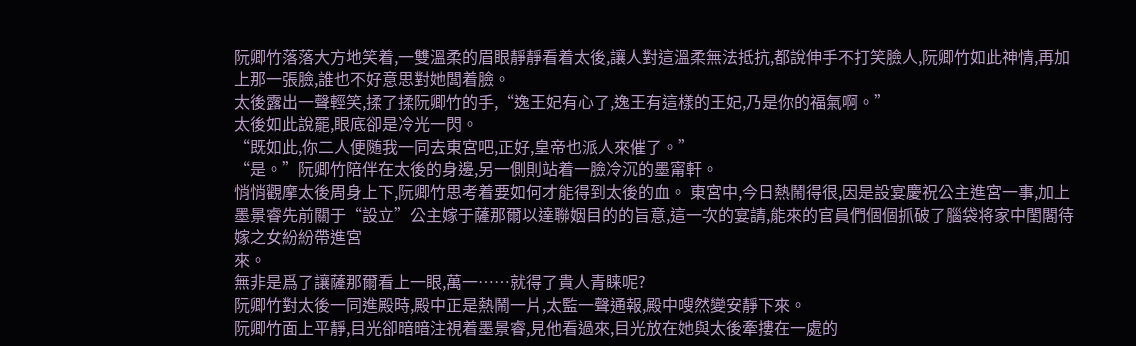阮卿竹落落大方地笑着,一雙溫柔的眉眼靜靜看着太後,讓人對這溫柔無法抵抗,都說伸手不打笑臉人,阮卿竹如此神情,再加上那一張臉,誰也不好意思對她闆着臉。
太後露出一聲輕笑,揉了揉阮卿竹的手,“逸王妃有心了,逸王有這樣的王妃,乃是你的福氣啊。”
太後如此說罷,眼底卻是冷光一閃。
“既如此,你二人便随我一同去東宮吧,正好,皇帝也派人來催了。”
“是。”阮卿竹陪伴在太後的身邊,另一側則站着一臉冷沉的墨甯軒。
悄悄觀摩太後周身上下,阮卿竹思考着要如何才能得到太後的血。 東宮中,今日熱鬧得很,因是設宴慶祝公主進宮一事,加上墨景睿先前關于“設立”公主嫁于薩那爾以達聯姻目的的旨意,這一次的宴請,能來的官員們個個抓破了腦袋将家中閨閣待嫁之女紛紛帶進宮
來。
無非是爲了讓薩那爾看上一眼,萬一……就得了貴人青睐呢?
阮卿竹對太後一同進殿時,殿中正是熱鬧一片,太監一聲通報,殿中嗖然變安靜下來。
阮卿竹面上平靜,目光卻暗暗注視着墨景睿,見他看過來,目光放在她與太後牽摟在一處的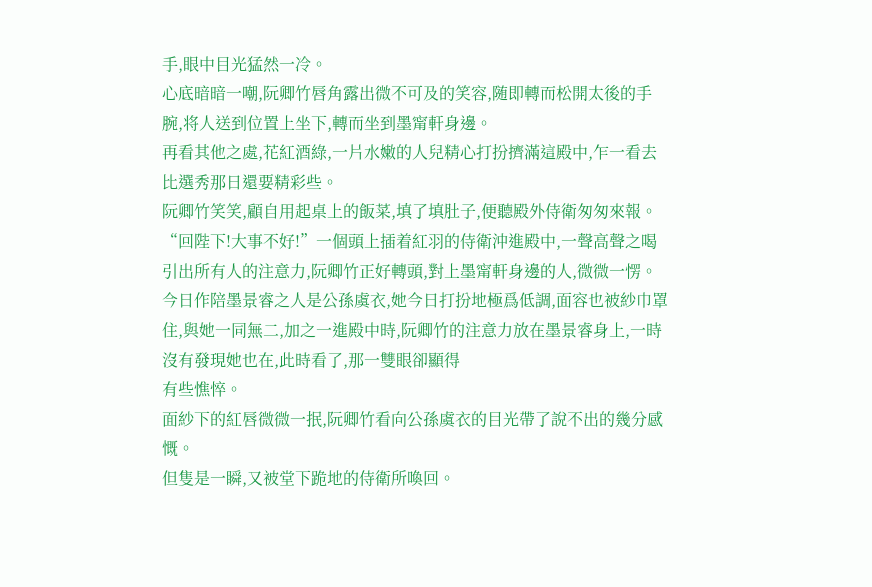手,眼中目光猛然一冷。
心底暗暗一嘲,阮卿竹唇角露出微不可及的笑容,随即轉而松開太後的手腕,将人送到位置上坐下,轉而坐到墨甯軒身邊。
再看其他之處,花紅酒綠,一片水嫩的人兒精心打扮擠滿這殿中,乍一看去比選秀那日還要精彩些。
阮卿竹笑笑,顧自用起桌上的飯菜,填了填肚子,便聽殿外侍衛匆匆來報。
“回陛下!大事不好!”一個頭上插着紅羽的侍衛沖進殿中,一聲高聲之喝引出所有人的注意力,阮卿竹正好轉頭,對上墨甯軒身邊的人,微微一愣。 今日作陪墨景睿之人是公孫虞衣,她今日打扮地極爲低調,面容也被紗巾罩住,與她一同無二,加之一進殿中時,阮卿竹的注意力放在墨景睿身上,一時沒有發現她也在,此時看了,那一雙眼卻顯得
有些憔悴。
面紗下的紅唇微微一抿,阮卿竹看向公孫虞衣的目光帶了說不出的幾分感慨。
但隻是一瞬,又被堂下跪地的侍衛所喚回。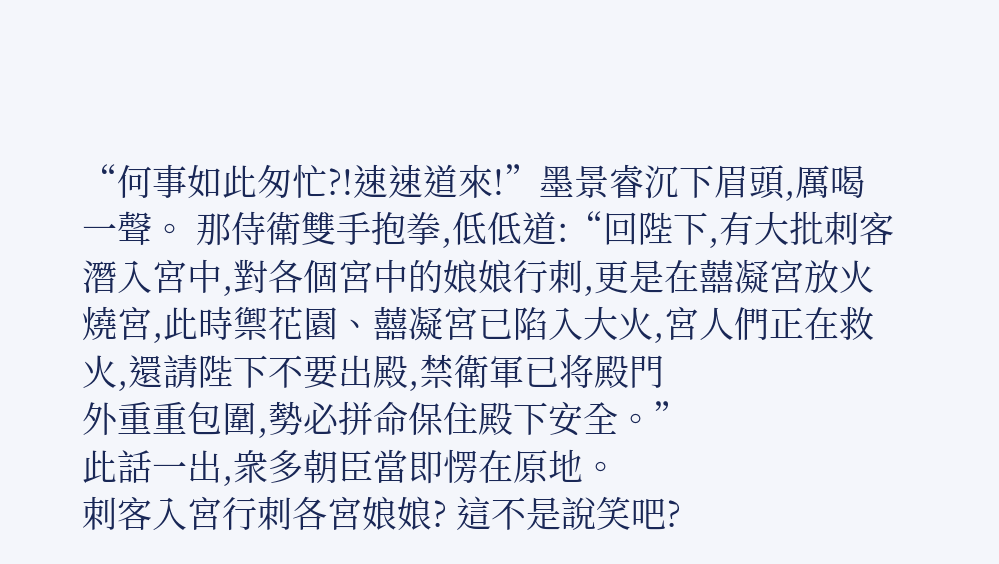“何事如此匆忙?!速速道來!”墨景睿沉下眉頭,厲喝一聲。 那侍衛雙手抱拳,低低道:“回陛下,有大批刺客潛入宮中,對各個宮中的娘娘行刺,更是在囍凝宮放火燒宮,此時禦花園、囍凝宮已陷入大火,宮人們正在救火,還請陛下不要出殿,禁衛軍已将殿門
外重重包圍,勢必拼命保住殿下安全。”
此話一出,衆多朝臣當即愣在原地。
刺客入宮行刺各宮娘娘? 這不是說笑吧?